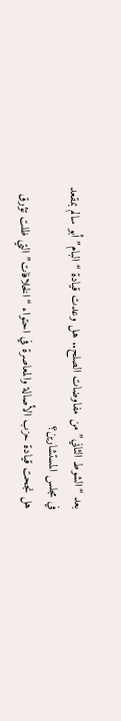بعد “الشوط الثاني” من مفاوضات الصلح.. هل وعدت قيادة “البام” أبو سالم بمقعد في مجلس المستشارين؟
هل نجحت قيادة حزب الأصالة والمعاصرة في احتواء “الخلافات” التي ظلت تؤرق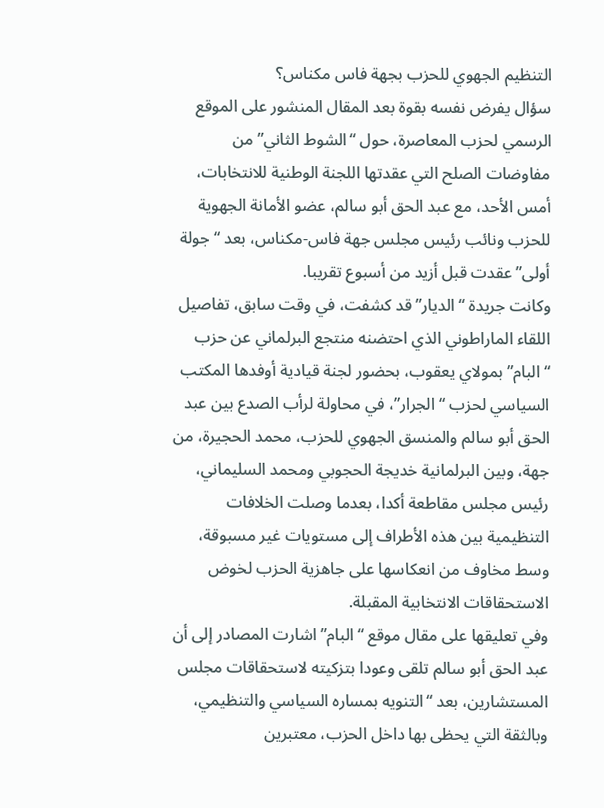التنظيم الجهوي للحزب بجهة فاس مكناس؟
سؤال يفرض نفسه بقوة بعد المقال المنشور على الموقع الرسمي لحزب المعاصرة، حول “الشوط الثاني” من مفاوضات الصلح التي عقدتها اللجنة الوطنية للانتخابات، أمس الأحد، مع عبد الحق أبو سالم، عضو الأمانة الجهوية للحزب ونائب رئيس مجلس جهة فاس-مكناس، بعد “جولة أولى” عقدت قبل أزيد من أسبوع تقريبا.
وكانت جريدة “الديار” قد كشفت، في وقت سابق، تفاصيل اللقاء الماراطوني الذي احتضنه منتجع البرلماني عن حزب “البام” بمولاي يعقوب، بحضور لجنة قيادية أوفدها المكتب السياسي لحزب “الجرار”، في محاولة لرأب الصدع بين عبد الحق أبو سالم والمنسق الجهوي للحزب، محمد الحجيرة، من جهة، وبين البرلمانية خديجة الحجوبي ومحمد السليماني، رئيس مجلس مقاطعة أكدا، بعدما وصلت الخلافات التنظيمية بين هذه الأطراف إلى مستويات غير مسبوقة، وسط مخاوف من انعكاسها على جاهزية الحزب لخوض الاستحقاقات الانتخابية المقبلة.
وفي تعليقها على مقال موقع “البام” اشارت المصادر إلى أن عبد الحق أبو سالم تلقى وعودا بتزكيته لاستحقاقات مجلس المستشارين، بعد “التنويه بمساره السياسي والتنظيمي، وبالثقة التي يحظى بها داخل الحزب، معتبرين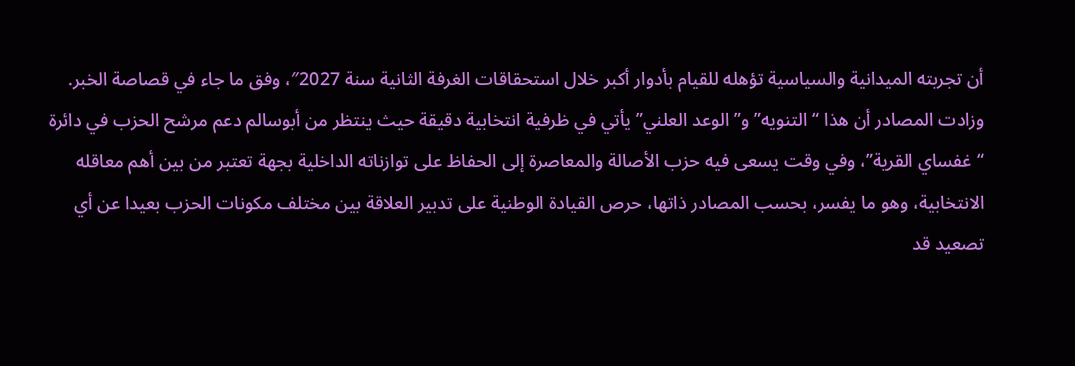أن تجربته الميدانية والسياسية تؤهله للقيام بأدوار أكبر خلال استحقاقات الغرفة الثانية سنة 2027″، وفق ما جاء في قصاصة الخبر.
وزادت المصادر أن هذا “التنويه” و”الوعد العلني” يأتي في ظرفية انتخابية دقيقة حيث ينتظر من أبوسالم دعم مرشح الحزب في دائرة “غفساي القرية”، وفي وقت يسعى فيه حزب الأصالة والمعاصرة إلى الحفاظ على توازناته الداخلية بجهة تعتبر من بين أهم معاقله الانتخابية، وهو ما يفسر، بحسب المصادر ذاتها، حرص القيادة الوطنية على تدبير العلاقة بين مختلف مكونات الحزب بعيدا عن أي تصعيد قد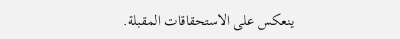ينعكس على الاستحقاقات المقبلة.